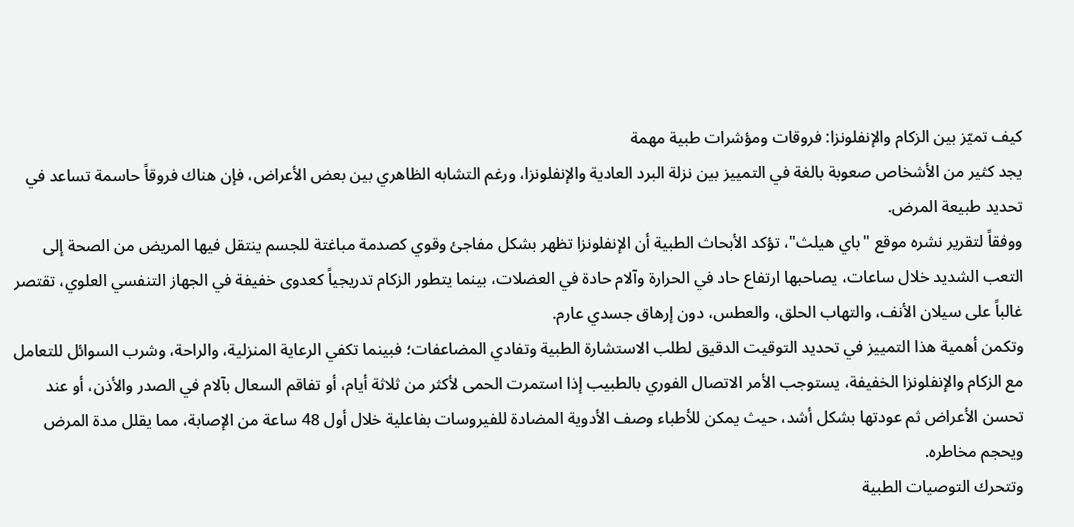كيف تميّز بين الزكام والإنفلونزا: فروقات ومؤشرات طبية مهمة
يجد كثير من الأشخاص صعوبة بالغة في التمييز بين نزلة البرد العادية والإنفلونزا، ورغم التشابه الظاهري بين بعض الأعراض، فإن هناك فروقاً حاسمة تساعد في تحديد طبيعة المرض.
ووفقاً لتقرير نشره موقع "باي هيلث"، تؤكد الأبحاث الطبية أن الإنفلونزا تظهر بشكل مفاجئ وقوي كصدمة مباغتة للجسم ينتقل فيها المريض من الصحة إلى التعب الشديد خلال ساعات، يصاحبها ارتفاع حاد في الحرارة وآلام حادة في العضلات، بينما يتطور الزكام تدريجياً كعدوى خفيفة في الجهاز التنفسي العلوي، تقتصر غالباً على سيلان الأنف، والتهاب الحلق، والعطس، دون إرهاق جسدي عارم.
وتكمن أهمية هذا التمييز في تحديد التوقيت الدقيق لطلب الاستشارة الطبية وتفادي المضاعفات؛ فبينما تكفي الرعاية المنزلية، والراحة، وشرب السوائل للتعامل مع الزكام والإنفلونزا الخفيفة، يستوجب الأمر الاتصال الفوري بالطبيب إذا استمرت الحمى لأكثر من ثلاثة أيام، أو تفاقم السعال بآلام في الصدر والأذن، أو عند تحسن الأعراض ثم عودتها بشكل أشد، حيث يمكن للأطباء وصف الأدوية المضادة للفيروسات بفاعلية خلال أول 48 ساعة من الإصابة، مما يقلل مدة المرض ويحجم مخاطره.
وتتحرك التوصيات الطبية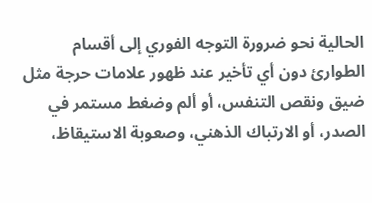الحالية نحو ضرورة التوجه الفوري إلى أقسام الطوارئ دون أي تأخير عند ظهور علامات حرجة مثل ضيق ونقص التنفس، أو ألم وضغط مستمر في الصدر، أو الارتباك الذهني، وصعوبة الاستيقاظ،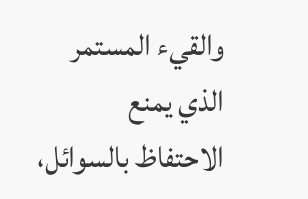والقيء المستمر الذي يمنع الاحتفاظ بالسوائل،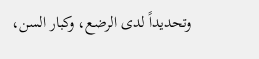وتحديداً لدى الرضع، وكبار السن،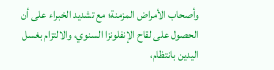وأصحاب الأمراض المزمنة؛ مع تشديد الخبراء على أن الحصول على لقاح الإنفلونزا السنوي، والالتزام بغسل اليدين بانتظام،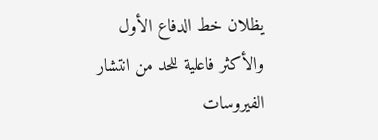يظلان خط الدفاع الأول والأكثر فاعلية للحد من انتشار الفيروسات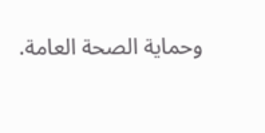وحماية الصحة العامة.